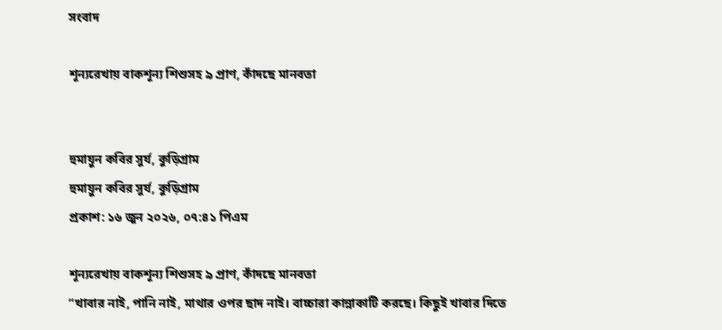সংবাদ

শূন্যরেখায় বাকশূন্য শিশুসহ ৯ প্রাণ, কাঁদছে মানবতা


হুমায়ুন কবির সুর্য, কুড়িগ্রাম
হুমায়ুন কবির সুর্য, কুড়িগ্রাম
প্রকাশ: ১৬ জুন ২০২৬, ০৭:৪১ পিএম

শূন্যরেখায় বাকশূন্য শিশুসহ ৯ প্রাণ, কাঁদছে মানবতা
“খাবার নাই, পানি নাই, মাথার ওপর ছাদ নাই। বাচ্চারা কান্নাকাটি করছে। কিছুই খাবার দিতে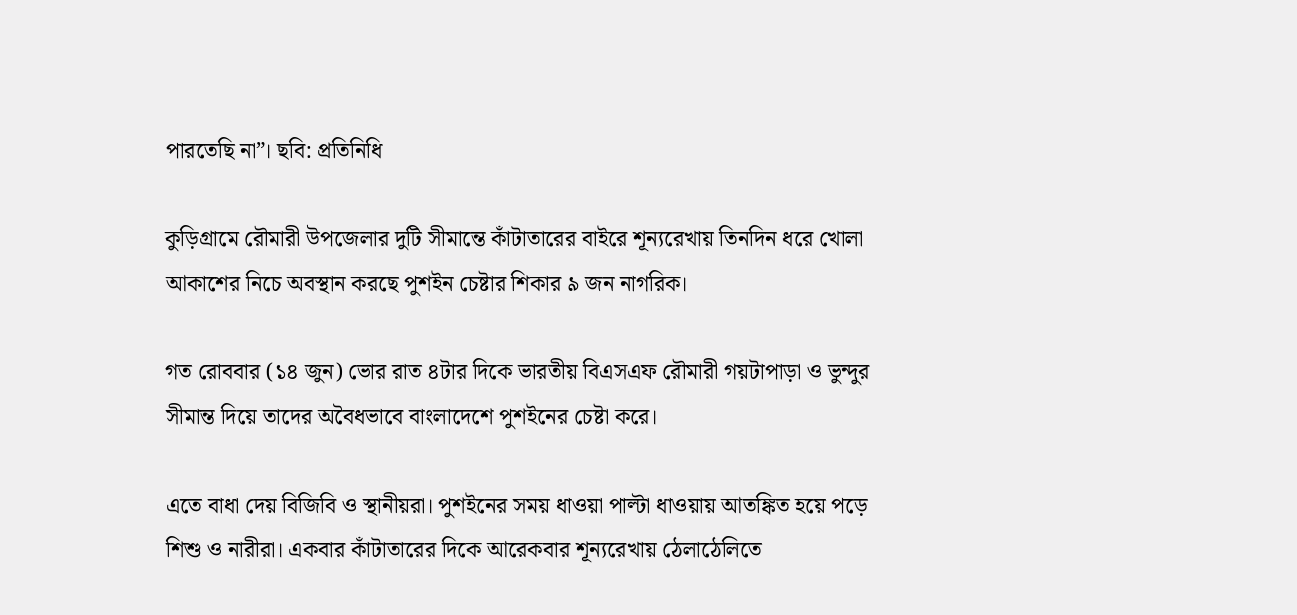পারতেছি না”। ছবি: প্রতিনিধি

কুড়িগ্রামে রৌমারী উপজেলার দুটি সীমান্তে কাঁটাতারের বাইরে শূন্যরেখায় তিনদিন ধরে খোলা আকাশের নিচে অবস্থান করছে পুশইন চেষ্টার শিকার ৯ জন নাগরিক।

গত রোববার (১৪ জুন) ভোর রাত ৪টার দিকে ভারতীয় বিএসএফ রৌমারী গয়টাপাড়া ও ভুন্দুর সীমান্ত দিয়ে তাদের অবৈধভাবে বাংলাদেশে পুশইনের চেষ্টা করে।

এতে বাধা দেয় বিজিবি ও স্থানীয়রা। পুশইনের সময় ধাওয়া পাল্টা ধাওয়ায় আতঙ্কিত হয়ে পড়ে শিশু ও নারীরা। একবার কাঁটাতারের দিকে আরেকবার শূন্যরেখায় ঠেলাঠেলিতে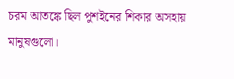চরম আতঙ্কে ছিল পুশইনের শিকার অসহায় মানুষগুলো।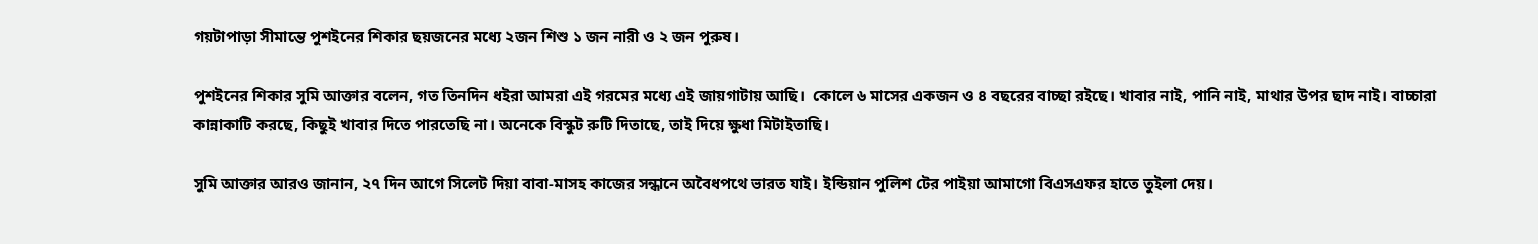গয়টাপাড়া সীমান্তে পুশইনের শিকার ছয়জনের মধ্যে ২জন শিশু ১ জন নারী ও ২ জন পুরুষ।

পুশইনের শিকার সুমি আক্তার বলেন, গত তিনদিন ধইরা আমরা এই গরমের মধ্যে এই জায়গাটায় আছি।  কোলে ৬ মাসের একজন ও ৪ বছরের বাচ্ছা রইছে। খাবার নাই, পানি নাই, মাথার উপর ছাদ নাই। বাচ্চারা কান্নাকাটি করছে, কিছুই খাবার দিতে পারতেছি না। অনেকে বিস্কুট রুটি দিতাছে, তাই দিয়ে ক্ষুধা মিটাইতাছি।

সুমি আক্তার আরও জানান, ২৭ দিন আগে সিলেট দিয়া বাবা-মাসহ কাজের সন্ধানে অবৈধপথে ভারত যাই। ইন্ডিয়ান পুলিশ টের পাইয়া আমাগো বিএসএফর হাতে তুইলা দেয়।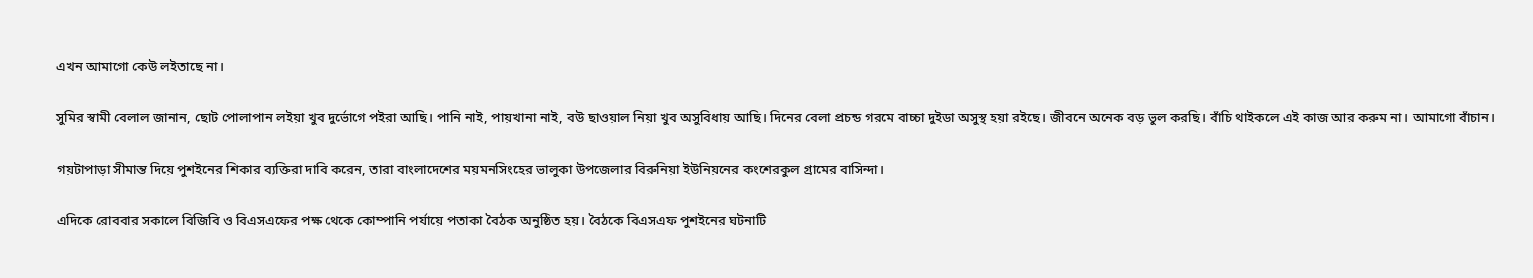এখন আমাগো কেউ লইতাছে না।

সুমির স্বামী বেলাল জানান, ছোট পোলাপান লইয়া খুব দুর্ভোগে পইরা আছি। পানি নাই, পায়খানা নাই, বউ ছাওয়াল নিয়া খুব অসুবিধায় আছি। দিনের বেলা প্রচন্ড গরমে বাচ্চা দুইডা অসুস্থ হয়া রইছে। জীবনে অনেক বড় ভুল করছি। বাঁচি থাইকলে এই কাজ আর করুম না। আমাগো বাঁচান।

গয়টাপাড়া সীমান্ত দিয়ে পুশইনের শিকার ব্যক্তিরা দাবি করেন, তারা বাংলাদেশের ময়মনসিংহের ভালুকা উপজেলার বিরুনিয়া ইউনিয়নের কংশেরকুল গ্রামের বাসিন্দা।

এদিকে রোববার সকালে বিজিবি ও বিএসএফের পক্ষ থেকে কোম্পানি পর্যায়ে পতাকা বৈঠক অনুষ্ঠিত হয়। বৈঠকে বিএসএফ পুশইনের ঘটনাটি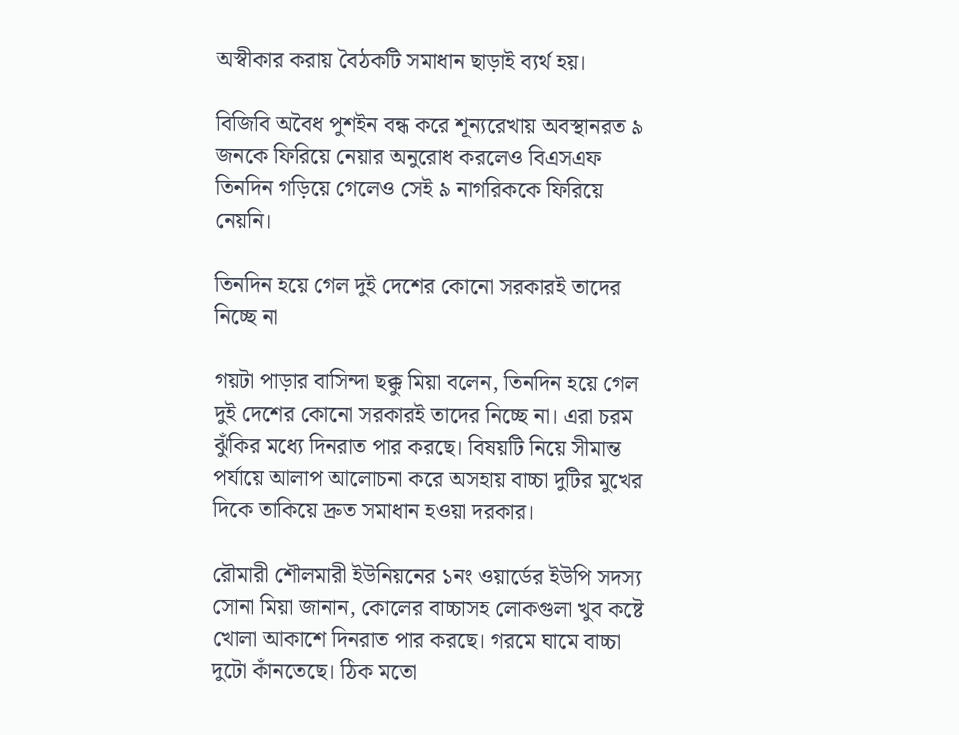অস্বীকার করায় বৈঠকটি সমাধান ছাড়াই ব্যর্থ হয়।

বিজিবি অবৈধ পুশইন বন্ধ করে শূন্যরেখায় অবস্থানরত ৯ জনকে ফিরিয়ে নেয়ার অনুরোধ করলেও বিএসএফ তিনদিন গড়িয়ে গেলেও সেই ৯ নাগরিককে ফিরিয়ে নেয়নি।

তিনদিন হয়ে গেল দুই দেশের কোনো সরকারই তাদের নিচ্ছে না

গয়টা পাড়ার বাসিন্দা ছক্কু মিয়া বলেন, তিনদিন হয়ে গেল দুই দেশের কোনো সরকারই তাদের নিচ্ছে না। এরা চরম ঝুঁকির মধ্যে দিনরাত পার করছে। বিষয়টি নিয়ে সীমান্ত পর্যায়ে আলাপ আলোচনা করে অসহায় বাচ্চা দুটির মুখের দিকে তাকিয়ে দ্রুত সমাধান হওয়া দরকার।

রৌমারী শৌলমারী ইউনিয়নের ১নং ওয়ার্ডের ইউপি সদস্য সোনা মিয়া জানান, কোলের বাচ্চাসহ লোকগুলা খুব কষ্টে খোলা আকাশে দিনরাত পার করছে। গরমে ঘামে বাচ্চা দুটো কাঁনতেছে। ঠিক মতো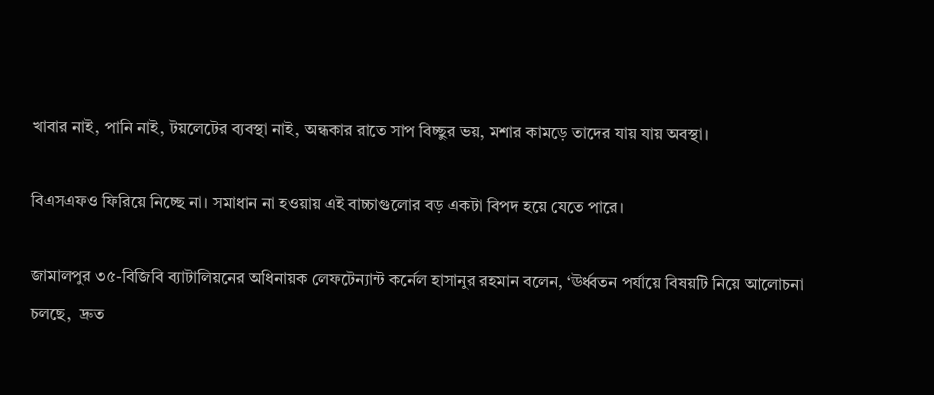খাবার নাই, পানি নাই, টয়লেটের ব্যবস্থা নাই, অন্ধকার রাতে সাপ বিচ্ছুর ভয়, মশার কামড়ে তাদের যায় যায় অবস্থা।

বিএসএফও ফিরিয়ে নিচ্ছে না। সমাধান না হওয়ায় এই বাচ্চাগুলোর বড় একটা বিপদ হয়ে যেতে পারে।

জামালপুর ৩৫-বিজিবি ব্যাটালিয়নের অধিনায়ক লেফটেন্যান্ট কর্নেল হাসানুর রহমান বলেন, ‘ঊর্ধ্বতন পর্যায়ে বিষয়টি নিয়ে আলোচনা চলছে,  দ্রুত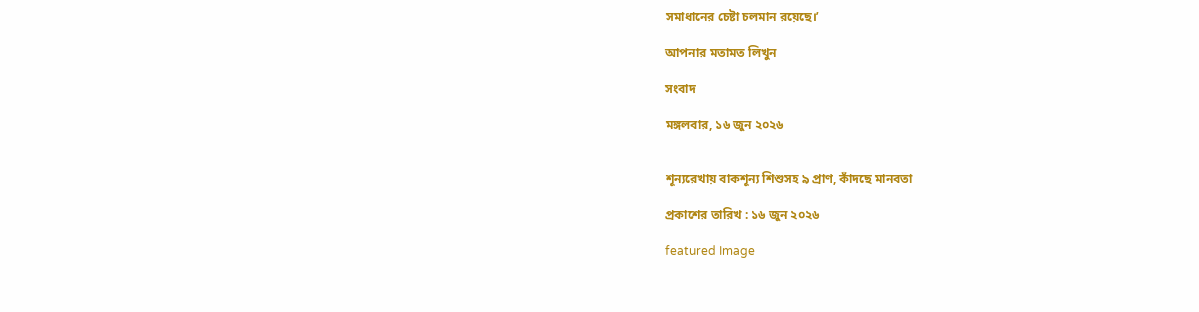সমাধানের চেষ্টা চলমান রয়েছে।’

আপনার মতামত লিখুন

সংবাদ

মঙ্গলবার, ১৬ জুন ২০২৬


শূন্যরেখায় বাকশূন্য শিশুসহ ৯ প্রাণ, কাঁদছে মানবতা

প্রকাশের তারিখ : ১৬ জুন ২০২৬

featured Image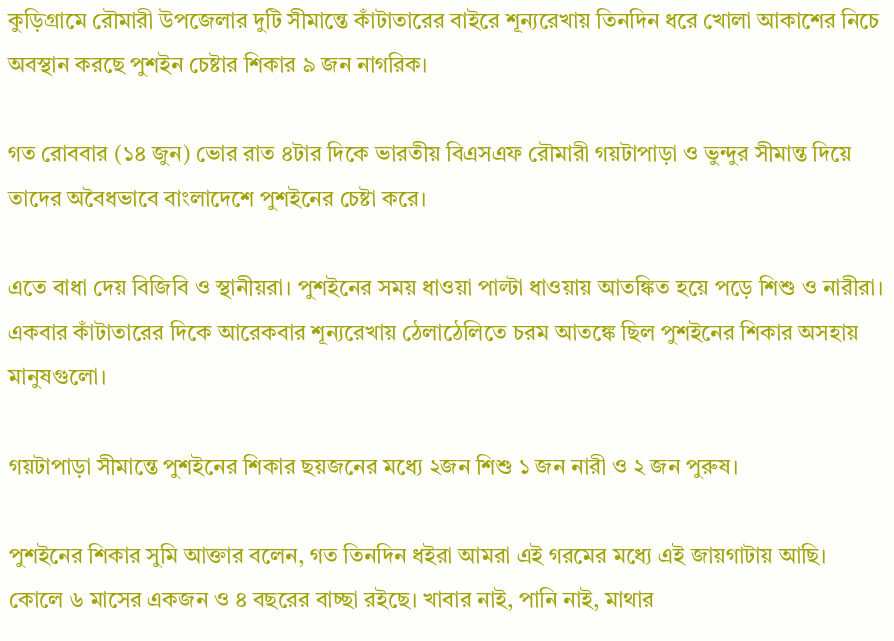কুড়িগ্রামে রৌমারী উপজেলার দুটি সীমান্তে কাঁটাতারের বাইরে শূন্যরেখায় তিনদিন ধরে খোলা আকাশের নিচে অবস্থান করছে পুশইন চেষ্টার শিকার ৯ জন নাগরিক।

গত রোববার (১৪ জুন) ভোর রাত ৪টার দিকে ভারতীয় বিএসএফ রৌমারী গয়টাপাড়া ও ভুন্দুর সীমান্ত দিয়ে তাদের অবৈধভাবে বাংলাদেশে পুশইনের চেষ্টা করে।

এতে বাধা দেয় বিজিবি ও স্থানীয়রা। পুশইনের সময় ধাওয়া পাল্টা ধাওয়ায় আতঙ্কিত হয়ে পড়ে শিশু ও নারীরা। একবার কাঁটাতারের দিকে আরেকবার শূন্যরেখায় ঠেলাঠেলিতে চরম আতঙ্কে ছিল পুশইনের শিকার অসহায় মানুষগুলো।

গয়টাপাড়া সীমান্তে পুশইনের শিকার ছয়জনের মধ্যে ২জন শিশু ১ জন নারী ও ২ জন পুরুষ।

পুশইনের শিকার সুমি আক্তার বলেন, গত তিনদিন ধইরা আমরা এই গরমের মধ্যে এই জায়গাটায় আছি।  কোলে ৬ মাসের একজন ও ৪ বছরের বাচ্ছা রইছে। খাবার নাই, পানি নাই, মাথার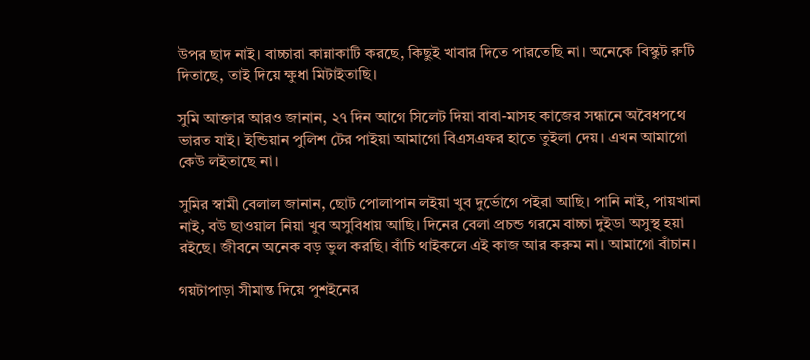উপর ছাদ নাই। বাচ্চারা কান্নাকাটি করছে, কিছুই খাবার দিতে পারতেছি না। অনেকে বিস্কুট রুটি দিতাছে, তাই দিয়ে ক্ষুধা মিটাইতাছি।

সুমি আক্তার আরও জানান, ২৭ দিন আগে সিলেট দিয়া বাবা-মাসহ কাজের সন্ধানে অবৈধপথে ভারত যাই। ইন্ডিয়ান পুলিশ টের পাইয়া আমাগো বিএসএফর হাতে তুইলা দেয়। এখন আমাগো কেউ লইতাছে না।

সুমির স্বামী বেলাল জানান, ছোট পোলাপান লইয়া খুব দুর্ভোগে পইরা আছি। পানি নাই, পায়খানা নাই, বউ ছাওয়াল নিয়া খুব অসুবিধায় আছি। দিনের বেলা প্রচন্ড গরমে বাচ্চা দুইডা অসুস্থ হয়া রইছে। জীবনে অনেক বড় ভুল করছি। বাঁচি থাইকলে এই কাজ আর করুম না। আমাগো বাঁচান।

গয়টাপাড়া সীমান্ত দিয়ে পুশইনের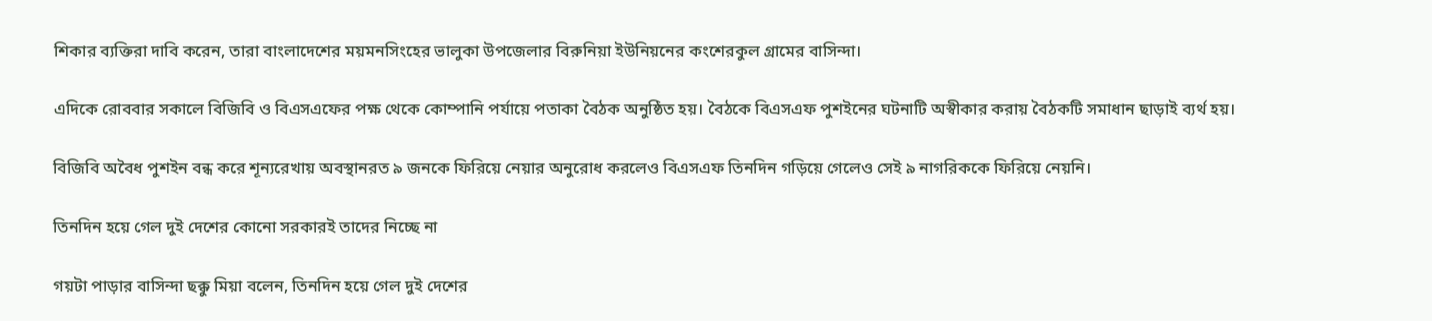শিকার ব্যক্তিরা দাবি করেন, তারা বাংলাদেশের ময়মনসিংহের ভালুকা উপজেলার বিরুনিয়া ইউনিয়নের কংশেরকুল গ্রামের বাসিন্দা।

এদিকে রোববার সকালে বিজিবি ও বিএসএফের পক্ষ থেকে কোম্পানি পর্যায়ে পতাকা বৈঠক অনুষ্ঠিত হয়। বৈঠকে বিএসএফ পুশইনের ঘটনাটি অস্বীকার করায় বৈঠকটি সমাধান ছাড়াই ব্যর্থ হয়।

বিজিবি অবৈধ পুশইন বন্ধ করে শূন্যরেখায় অবস্থানরত ৯ জনকে ফিরিয়ে নেয়ার অনুরোধ করলেও বিএসএফ তিনদিন গড়িয়ে গেলেও সেই ৯ নাগরিককে ফিরিয়ে নেয়নি।

তিনদিন হয়ে গেল দুই দেশের কোনো সরকারই তাদের নিচ্ছে না

গয়টা পাড়ার বাসিন্দা ছক্কু মিয়া বলেন, তিনদিন হয়ে গেল দুই দেশের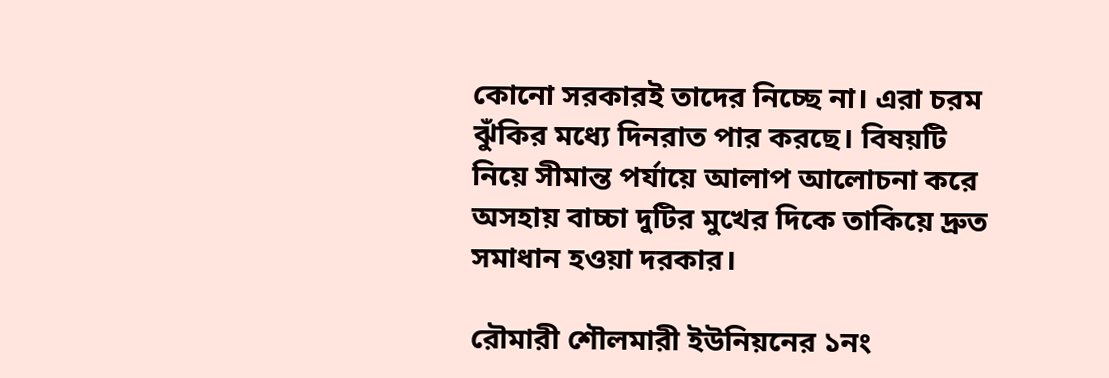কোনো সরকারই তাদের নিচ্ছে না। এরা চরম ঝুঁকির মধ্যে দিনরাত পার করছে। বিষয়টি নিয়ে সীমান্ত পর্যায়ে আলাপ আলোচনা করে অসহায় বাচ্চা দুটির মুখের দিকে তাকিয়ে দ্রুত সমাধান হওয়া দরকার।

রৌমারী শৌলমারী ইউনিয়নের ১নং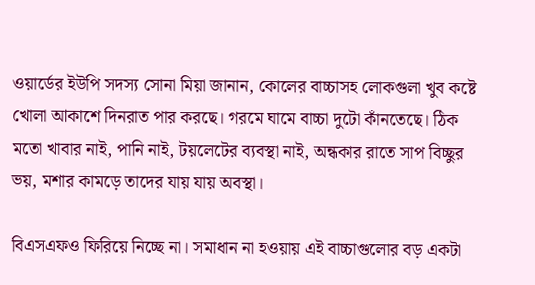ওয়ার্ডের ইউপি সদস্য সোনা মিয়া জানান, কোলের বাচ্চাসহ লোকগুলা খুব কষ্টে খোলা আকাশে দিনরাত পার করছে। গরমে ঘামে বাচ্চা দুটো কাঁনতেছে। ঠিক মতো খাবার নাই, পানি নাই, টয়লেটের ব্যবস্থা নাই, অন্ধকার রাতে সাপ বিচ্ছুর ভয়, মশার কামড়ে তাদের যায় যায় অবস্থা।

বিএসএফও ফিরিয়ে নিচ্ছে না। সমাধান না হওয়ায় এই বাচ্চাগুলোর বড় একটা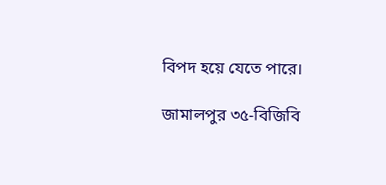বিপদ হয়ে যেতে পারে।

জামালপুর ৩৫-বিজিবি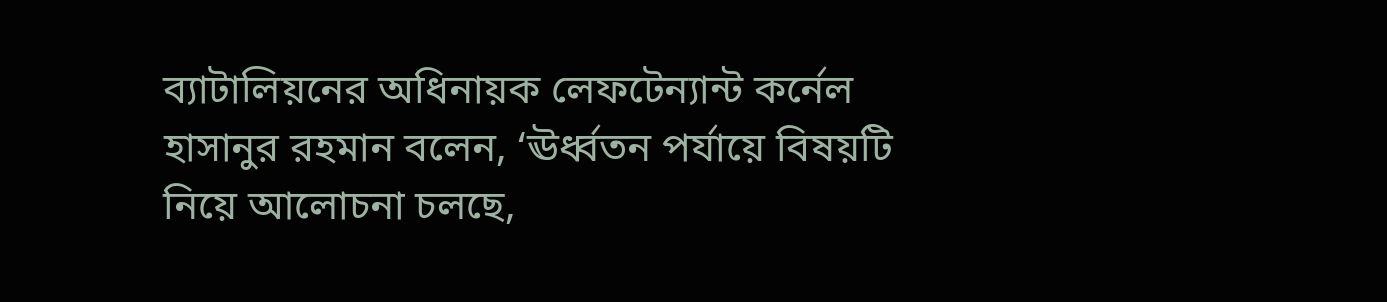ব্যাটালিয়নের অধিনায়ক লেফটেন্যান্ট কর্নেল হাসানুর রহমান বলেন, ‘ঊর্ধ্বতন পর্যায়ে বিষয়টি নিয়ে আলোচনা চলছে,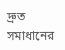দ্রুত সমাধানের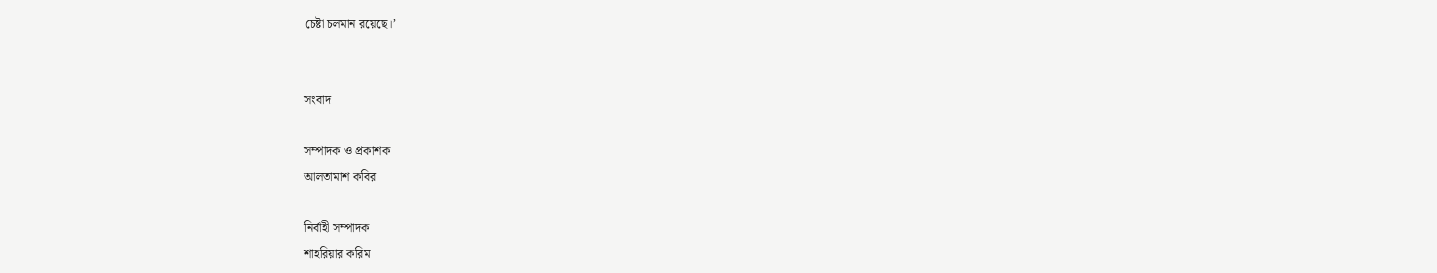চেষ্টা চলমান রয়েছে।’


সংবাদ

সম্পাদক ও প্রকাশক
আলতামাশ কবির

নির্বাহী সম্পাদক
শাহরিয়ার করিম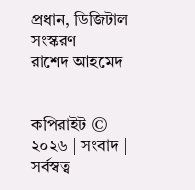প্রধান, ডিজিটাল সংস্করণ
রাশেদ আহমেদ


কপিরাইট © ২০২৬ | সংবাদ | সর্বস্বত্ব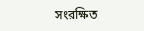সংরক্ষিত